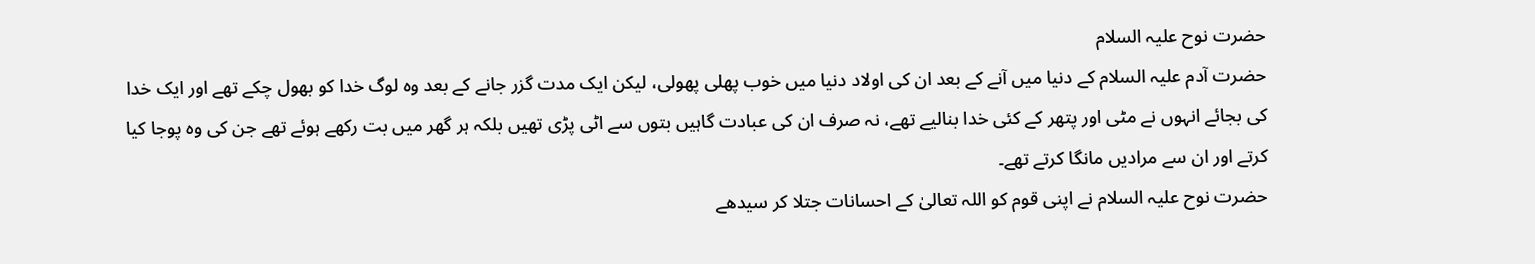حضرت نوح علیہ السلام
حضرت آدم علیہ السلام کے دنیا میں آنے کے بعد ان کی اولاد دنیا میں خوب پھلی پھولی، لیکن ایک مدت گزر جانے کے بعد وہ لوگ خدا کو بھول چکے تھے اور ایک خدا کی بجائے انہوں نے مٹی اور پتھر کے کئی خدا بنالیے تھے، نہ صرف ان کی عبادت گاہیں بتوں سے اٹی پڑی تھیں بلکہ ہر گھر میں بت رکھے ہوئے تھے جن کی وہ پوجا کیا کرتے اور ان سے مرادیں مانگا کرتے تھے۔
حضرت نوح علیہ السلام نے اپنی قوم کو اللہ تعالیٰ کے احسانات جتلا کر سیدھے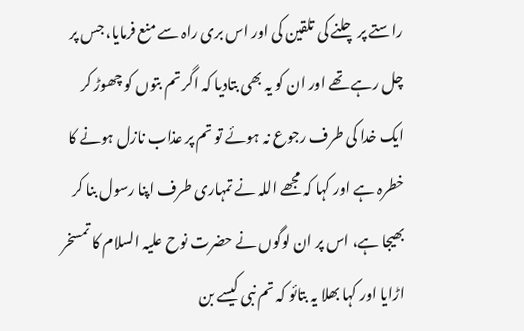راستے پر چلنے کی تلقین کی اور اس بری راہ سے منع فرمایا، جس پر چل رہے تھے اور ان کو یہ بھی بتادیا کہ اگر تم بتوں کو چھوڑ کر ایک خدا کی طرف رجوع نہ ہوئے تو تم پر عذاب نازل ہونے کا خطرہ ہے اور کہا کہ مجھے اللہ نے تمہاری طرف اپنا رسول بنا کر بھیجا ہے، اس پر ان لوگوں نے حضرت نوح علیہ السلام کا تمسخر اڑایا اور کہا بھلا یہ بتائو کہ تم نبی کیسے بن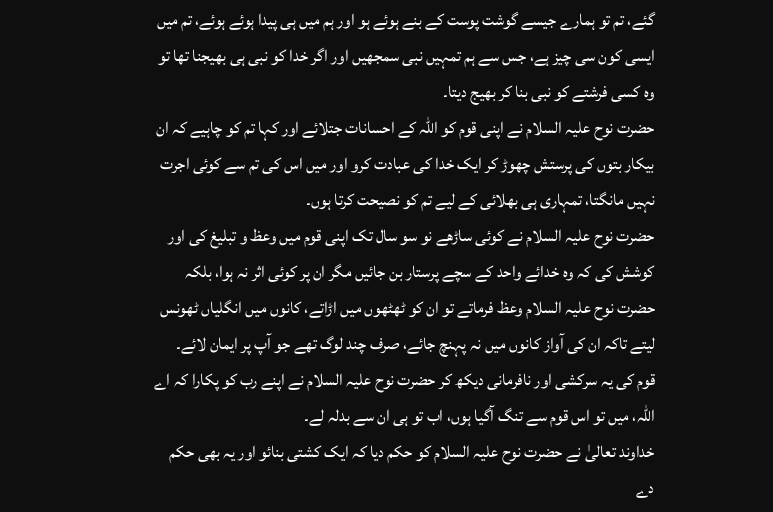گئے، تم تو ہمارے جیسے گوشت پوست کے بنے ہوئے ہو اور ہم میں ہی پیدا ہوئے ہوئے، تم میں ایسی کون سی چیز ہے، جس سے ہم تمہیں نبی سمجھیں اور اگر خدا کو نبی ہی بھیجنا تھا تو وہ کسی فرشتے کو نبی بنا کر بھیج دیتا۔
حضرت نوح علیہ السلام نے اپنی قوم کو اللہ کے احسانات جتلائے اور کہا تم کو چاہیے کہ ان بیکار بتوں کی پرستش چھوڑ کر ایک خدا کی عبادت کرو اور میں اس کی تم سے کوئی اجرت نہیں مانگتا، تمہاری ہی بھلائی کے لیے تم کو نصیحت کرتا ہوں۔
حضرت نوح علیہ السلام نے کوئی ساڑھے نو سو سال تک اپنی قوم میں وعظ و تبلیغ کی اور کوشش کی کہ وہ خدائے واحد کے سچے پرستار بن جائیں مگر ان پر کوئی اثر نہ ہوا، بلکہ حضرت نوح علیہ السلام وعظ فرماتے تو ان کو ٹھٹھوں میں اڑاتے، کانوں میں انگلیاں ٹھونس لیتے تاکہ ان کی آواز کانوں میں نہ پہنچ جائے، صرف چند لوگ تھے جو آپ پر ایمان لائے۔
قوم کی یہ سرکشی اور نافرمانی دیکھ کر حضرت نوح علیہ السلام نے اپنے رب کو پکارا کہ اے اللہ، میں تو اس قوم سے تنگ آگیا ہوں، اب تو ہی ان سے بدلہ لے۔
خداوند تعالیٰ نے حضرت نوح علیہ السلام کو حکم دیا کہ ایک کشتی بنائو اور یہ بھی حکم دے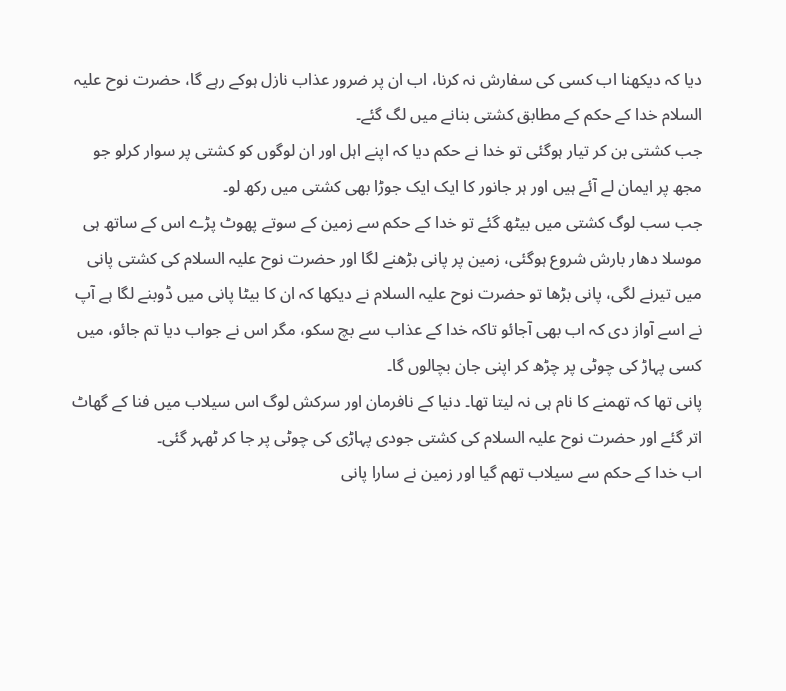دیا کہ دیکھنا اب کسی کی سفارش نہ کرنا، اب ان پر ضرور عذاب نازل ہوکے رہے گا، حضرت نوح علیہ السلام خدا کے حکم کے مطابق کشتی بنانے میں لگ گئے۔
جب کشتی بن کر تیار ہوگئی تو خدا نے حکم دیا کہ اپنے اہل اور ان لوگوں کو کشتی پر سوار کرلو جو مجھ پر ایمان لے آئے ہیں اور ہر جانور کا ایک ایک جوڑا بھی کشتی میں رکھ لو۔
جب سب لوگ کشتی میں بیٹھ گئے تو خدا کے حکم سے زمین کے سوتے پھوٹ پڑے اس کے ساتھ ہی موسلا دھار بارش شروع ہوگئی، زمین پر پانی بڑھنے لگا اور حضرت نوح علیہ السلام کی کشتی پانی میں تیرنے لگی، پانی بڑھا تو حضرت نوح علیہ السلام نے دیکھا کہ ان کا بیٹا پانی میں ڈوبنے لگا ہے آپ نے اسے آواز دی کہ اب بھی آجائو تاکہ خدا کے عذاب سے بچ سکو، مگر اس نے جواب دیا تم جائو، میں کسی پہاڑ کی چوٹی پر چڑھ کر اپنی جان بچالوں گا۔
پانی تھا کہ تھمنے کا نام ہی نہ لیتا تھا۔ دنیا کے نافرمان اور سرکش لوگ اس سیلاب میں فنا کے گھاٹ اتر گئے اور حضرت نوح علیہ السلام کی کشتی جودی پہاڑی کی چوٹی پر جا کر ٹھہر گئی۔
اب خدا کے حکم سے سیلاب تھم گیا اور زمین نے سارا پانی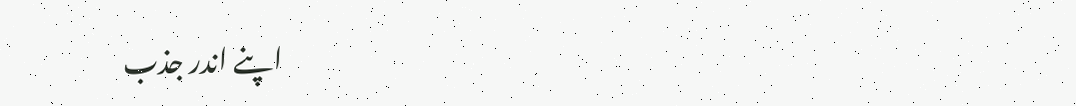اپنے اندر جذب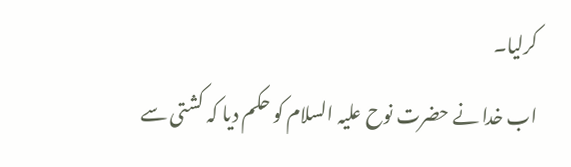کرلیا۔
اب خدا نے حضرت نوح علیہ السلام کو حکم دیا کہ کشتی سے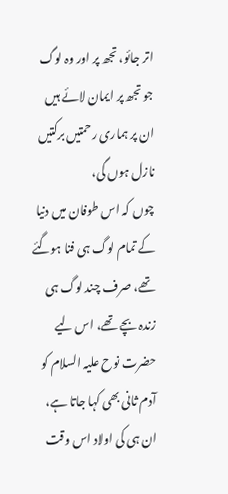اتر جائو، تجھ پر اور وہ لوگ جو تجھ پر ایمان لائے ہیں ان پر ہماری رحمتیں برکتیں نازل ہوں گی،
چوں کہ اس طوفان میں دنیا کے تمام لوگ ہی فنا ہوگئے تھے، صرف چند لوگ ہی زندہ بچے تھے، اس لیے حضرت نوح علیہ السلام کو آدم ثانی بھی کہا جاتا ہے، ان ہی کی اولاد اس وقت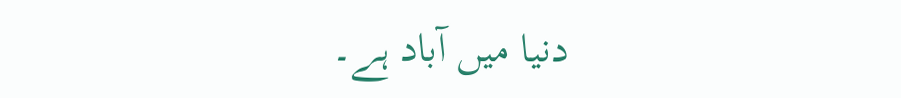دنیا میں آباد ہے۔